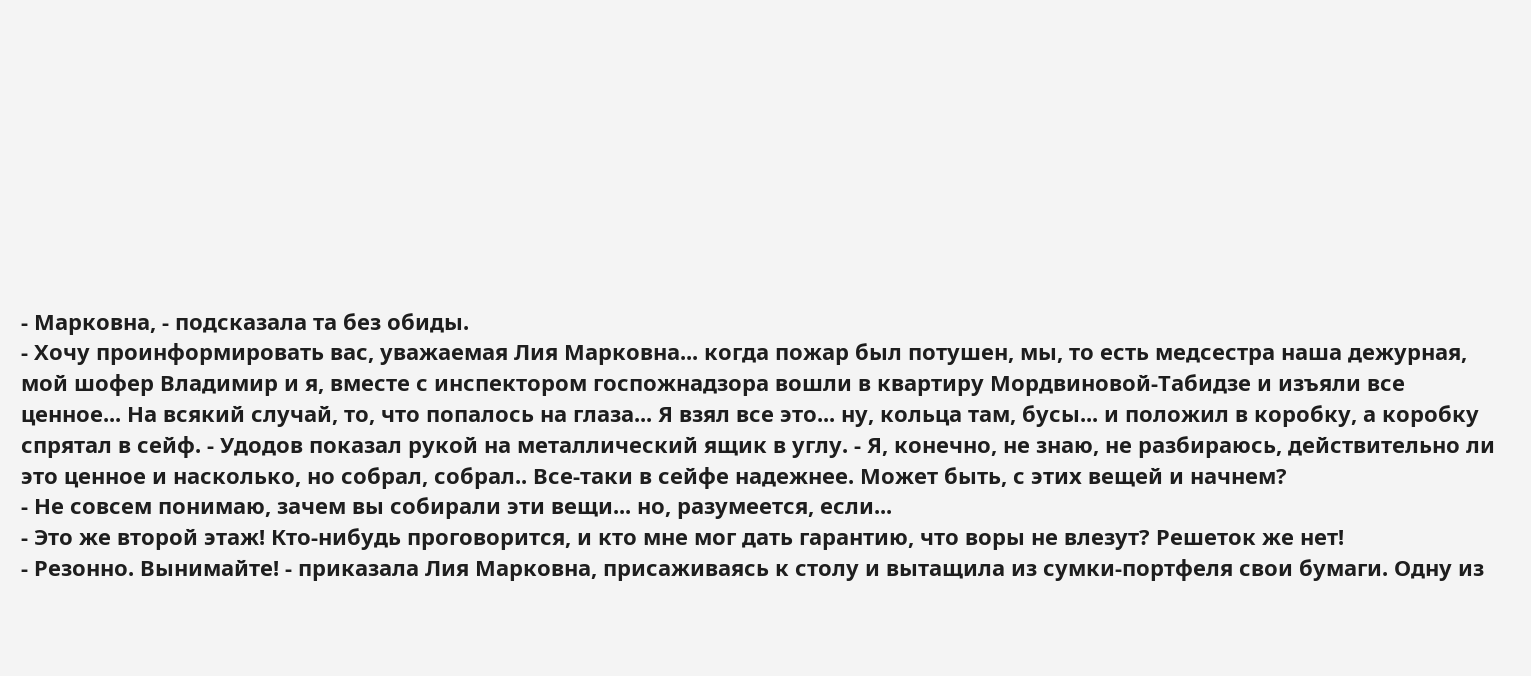- Марковна, - подсказала та без обиды.
- Хочу проинформировать вас, уважаемая Лия Марковна... когда пожар был потушен, мы, то есть медсестра наша дежурная, мой шофер Владимир и я, вместе с инспектором госпожнадзора вошли в квартиру Мордвиновой-Табидзе и изъяли все ценное... На всякий случай, то, что попалось на глаза... Я взял все это... ну, кольца там, бусы... и положил в коробку, а коробку спрятал в сейф. - Удодов показал рукой на металлический ящик в углу. - Я, конечно, не знаю, не разбираюсь, действительно ли это ценное и насколько, но собрал, собрал.. Все-таки в сейфе надежнее. Может быть, с этих вещей и начнем?
- Не совсем понимаю, зачем вы собирали эти вещи... но, разумеется, если...
- Это же второй этаж! Кто-нибудь проговорится, и кто мне мог дать гарантию, что воры не влезут? Решеток же нет!
- Резонно. Вынимайте! - приказала Лия Марковна, присаживаясь к столу и вытащила из сумки-портфеля свои бумаги. Одну из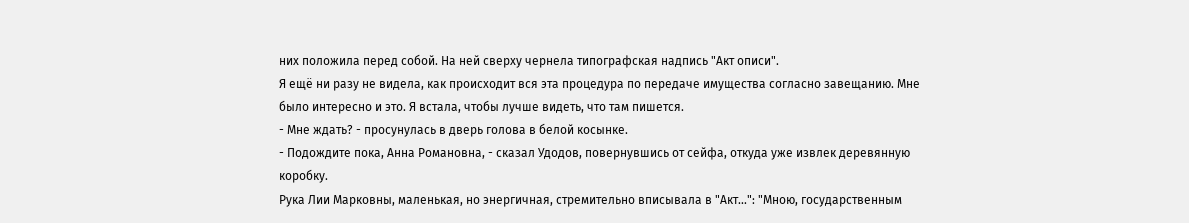них положила перед собой. На ней сверху чернела типографская надпись "Акт описи".
Я ещё ни разу не видела, как происходит вся эта процедура по передаче имущества согласно завещанию. Мне было интересно и это. Я встала, чтобы лучше видеть, что там пишется.
- Мне ждать? - просунулась в дверь голова в белой косынке.
- Подождите пока, Анна Романовна, - сказал Удодов, повернувшись от сейфа, откуда уже извлек деревянную коробку.
Рука Лии Марковны, маленькая, но энергичная, стремительно вписывала в "Акт...": "Мною, государственным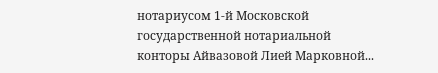нотариусом 1-й Московской государственной нотариальной конторы Айвазовой Лией Марковной...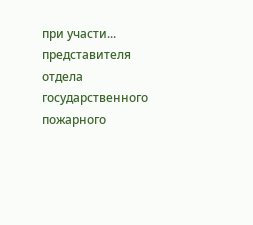при участи... представителя отдела государственного пожарного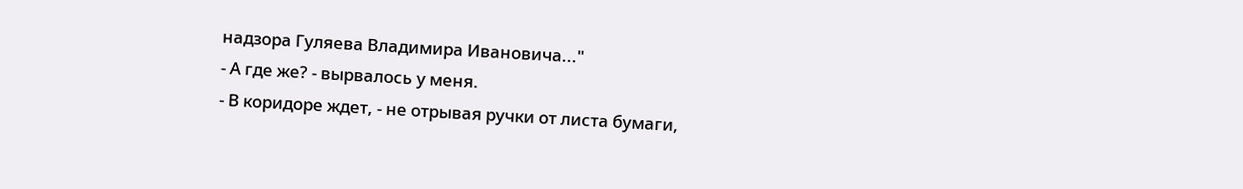надзора Гуляева Владимира Ивановича..."
- А где же? - вырвалось у меня.
- В коридоре ждет, - не отрывая ручки от листа бумаги,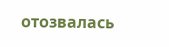отозвалась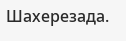Шахерезада.